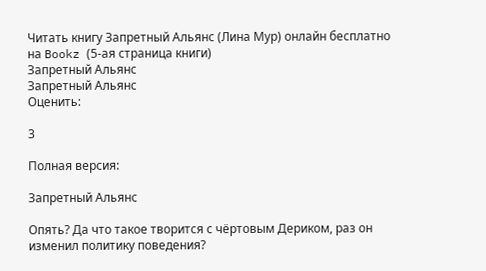Читать книгу Запретный Альянс (Лина Мур) онлайн бесплатно на Bookz (5-ая страница книги)
Запретный Альянс
Запретный Альянс
Оценить:

3

Полная версия:

Запретный Альянс

Опять? Да что такое творится с чёртовым Дериком, раз он изменил политику поведения?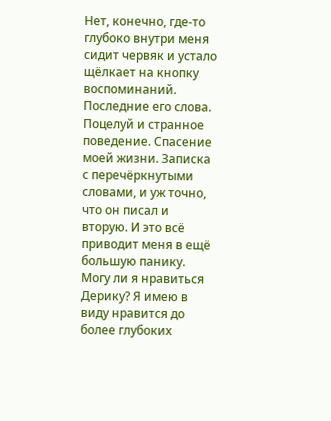Нет, конечно, где-то глубоко внутри меня сидит червяк и устало щёлкает на кнопку воспоминаний. Последние его слова. Поцелуй и странное поведение. Спасение моей жизни. Записка с перечёркнутыми словами, и уж точно, что он писал и вторую. И это всё приводит меня в ещё большую панику. Могу ли я нравиться Дерику? Я имею в виду нравится до более глубоких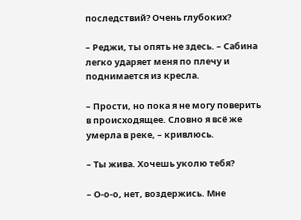последствий? Очень глубоких?

– Реджи, ты опять не здесь. – Сабина легко ударяет меня по плечу и поднимается из кресла.

– Прости, но пока я не могу поверить в происходящее. Словно я всё же умерла в реке, – кривлюсь.

– Ты жива. Хочешь уколю тебя?

– О-о-о, нет, воздержись. Мне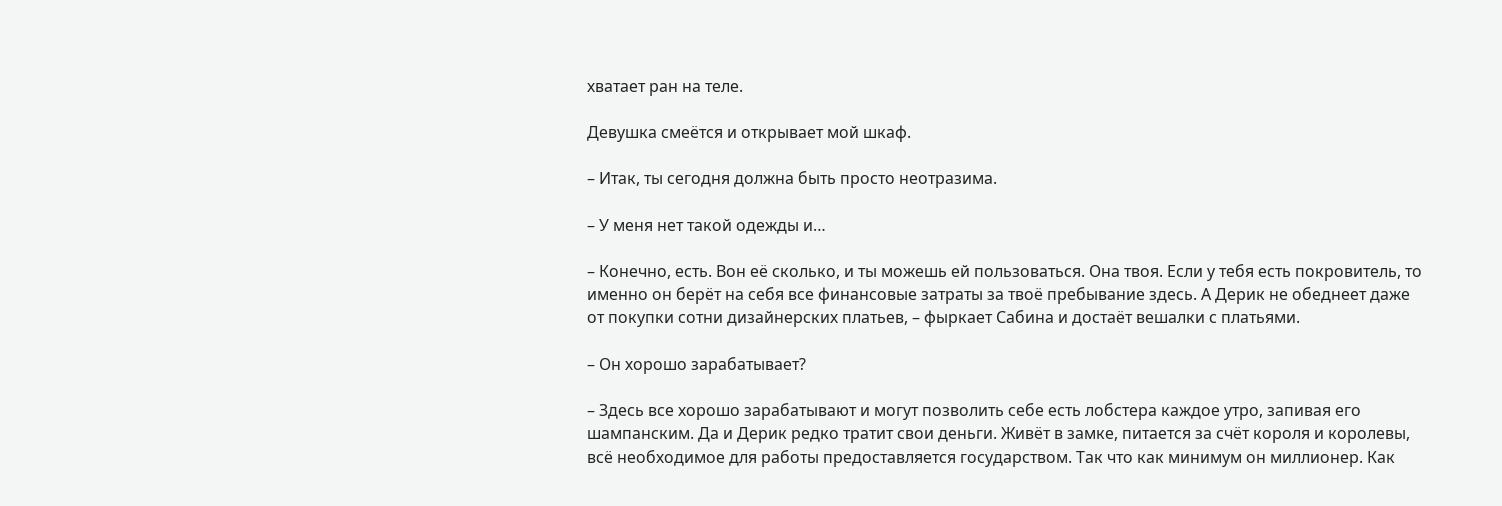хватает ран на теле.

Девушка смеётся и открывает мой шкаф.

– Итак, ты сегодня должна быть просто неотразима.

– У меня нет такой одежды и…

– Конечно, есть. Вон её сколько, и ты можешь ей пользоваться. Она твоя. Если у тебя есть покровитель, то именно он берёт на себя все финансовые затраты за твоё пребывание здесь. А Дерик не обеднеет даже от покупки сотни дизайнерских платьев, – фыркает Сабина и достаёт вешалки с платьями.

– Он хорошо зарабатывает?

– Здесь все хорошо зарабатывают и могут позволить себе есть лобстера каждое утро, запивая его шампанским. Да и Дерик редко тратит свои деньги. Живёт в замке, питается за счёт короля и королевы, всё необходимое для работы предоставляется государством. Так что как минимум он миллионер. Как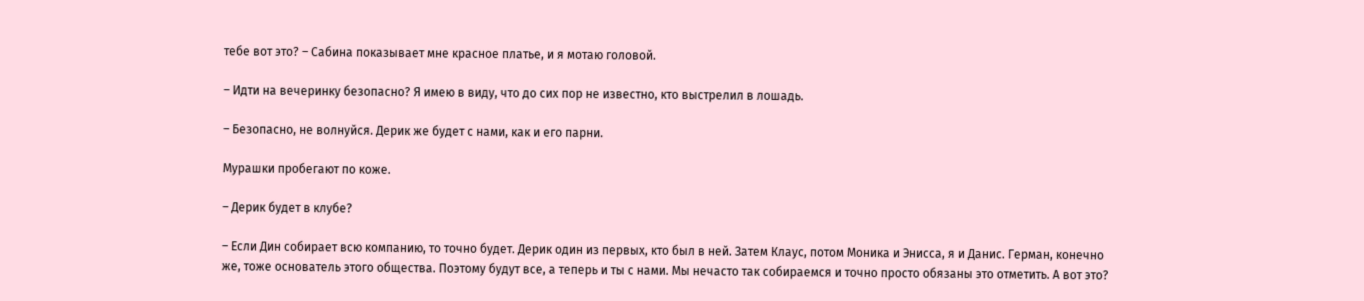тебе вот это? – Сабина показывает мне красное платье, и я мотаю головой.

– Идти на вечеринку безопасно? Я имею в виду, что до сих пор не известно, кто выстрелил в лошадь.

– Безопасно, не волнуйся. Дерик же будет с нами, как и его парни.

Мурашки пробегают по коже.

– Дерик будет в клубе?

– Если Дин собирает всю компанию, то точно будет. Дерик один из первых, кто был в ней. Затем Клаус, потом Моника и Энисса, я и Данис. Герман, конечно же, тоже основатель этого общества. Поэтому будут все, а теперь и ты с нами. Мы нечасто так собираемся и точно просто обязаны это отметить. А вот это?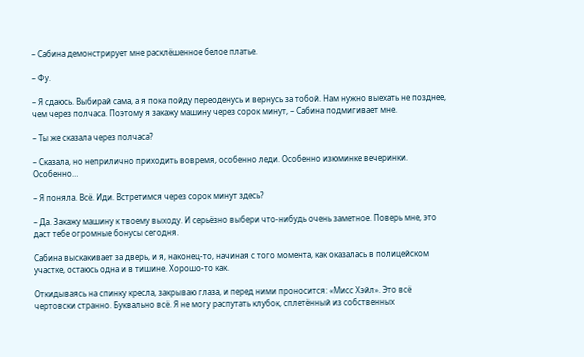– Сабина демонстрирует мне расклёшенное белое платье.

– Фу.

– Я сдаюсь. Выбирай сама, а я пока пойду переоденусь и вернусь за тобой. Нам нужно выехать не позднее, чем через полчаса. Поэтому я закажу машину через сорок минут, – Сабина подмигивает мне.

– Ты же сказала через полчаса?

– Сказала, но неприлично приходить вовремя, особенно леди. Особенно изюминке вечеринки. Особенно…

– Я поняла. Всё. Иди. Встретимся через сорок минут здесь?

– Да. Закажу машину к твоему выходу. И серьёзно выбери что-нибудь очень заметное. Поверь мне, это даст тебе огромные бонусы сегодня.

Сабина выскакивает за дверь, и я, наконец-то, начиная с того момента, как оказалась в полицейском участке, остаюсь одна и в тишине. Хорошо-то как.

Откидываясь на спинку кресла, закрываю глаза, и перед ними проносится: «Мисс Хэйл». Это всё чертовски странно. Буквально всё. Я не могу распутать клубок, сплетённый из собственных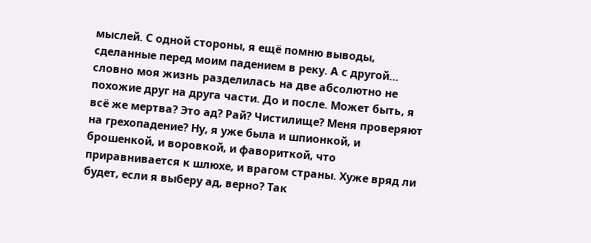мыслей. С одной стороны, я ещё помню выводы, сделанные перед моим падением в реку. А с другой… словно моя жизнь разделилась на две абсолютно не похожие друг на друга части. До и после. Может быть, я всё же мертва? Это ад? Рай? Чистилище? Меня проверяют на грехопадение? Ну, я уже была и шпионкой, и брошенкой, и воровкой, и фавориткой, что приравнивается к шлюхе, и врагом страны. Хуже вряд ли будет, если я выберу ад, верно? Так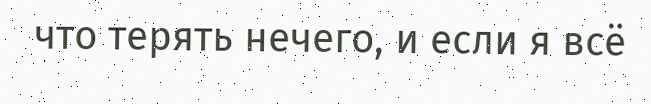что терять нечего, и если я всё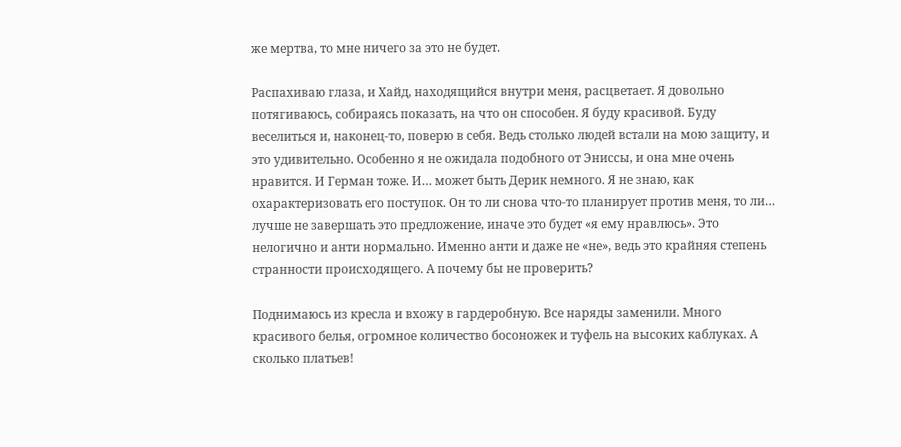же мертва, то мне ничего за это не будет.

Распахиваю глаза, и Хайд, находящийся внутри меня, расцветает. Я довольно потягиваюсь, собираясь показать, на что он способен. Я буду красивой. Буду веселиться и, наконец-то, поверю в себя. Ведь столько людей встали на мою защиту, и это удивительно. Особенно я не ожидала подобного от Эниссы, и она мне очень нравится. И Герман тоже. И… может быть Дерик немного. Я не знаю, как охарактеризовать его поступок. Он то ли снова что-то планирует против меня, то ли… лучше не завершать это предложение, иначе это будет «я ему нравлюсь». Это нелогично и анти нормально. Именно анти и даже не «не», ведь это крайняя степень странности происходящего. А почему бы не проверить?

Поднимаюсь из кресла и вхожу в гардеробную. Все наряды заменили. Много красивого белья, огромное количество босоножек и туфель на высоких каблуках. А сколько платьев!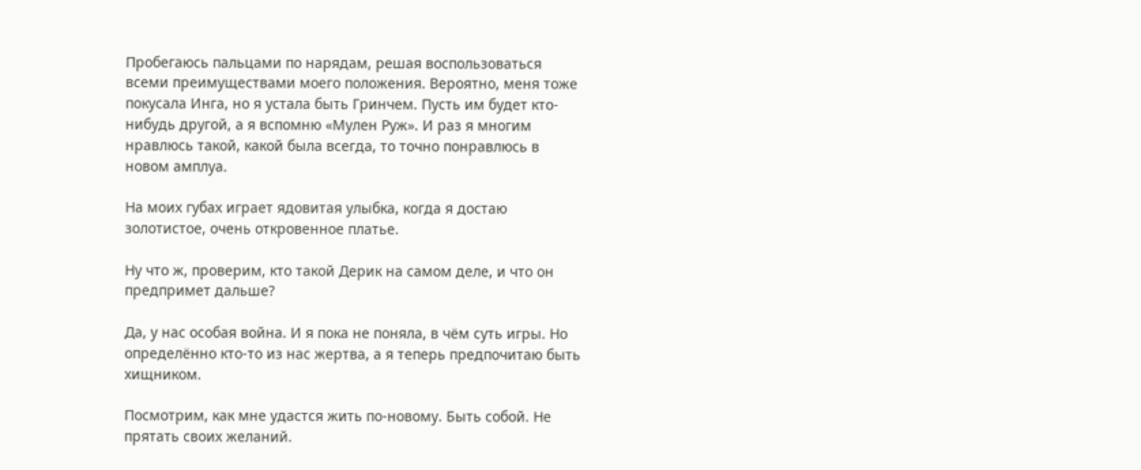Пробегаюсь пальцами по нарядам, решая воспользоваться всеми преимуществами моего положения. Вероятно, меня тоже покусала Инга, но я устала быть Гринчем. Пусть им будет кто-нибудь другой, а я вспомню «Мулен Руж». И раз я многим нравлюсь такой, какой была всегда, то точно понравлюсь в новом амплуа.

На моих губах играет ядовитая улыбка, когда я достаю золотистое, очень откровенное платье.

Ну что ж, проверим, кто такой Дерик на самом деле, и что он предпримет дальше?

Да, у нас особая война. И я пока не поняла, в чём суть игры. Но определённо кто-то из нас жертва, а я теперь предпочитаю быть хищником.

Посмотрим, как мне удастся жить по-новому. Быть собой. Не прятать своих желаний.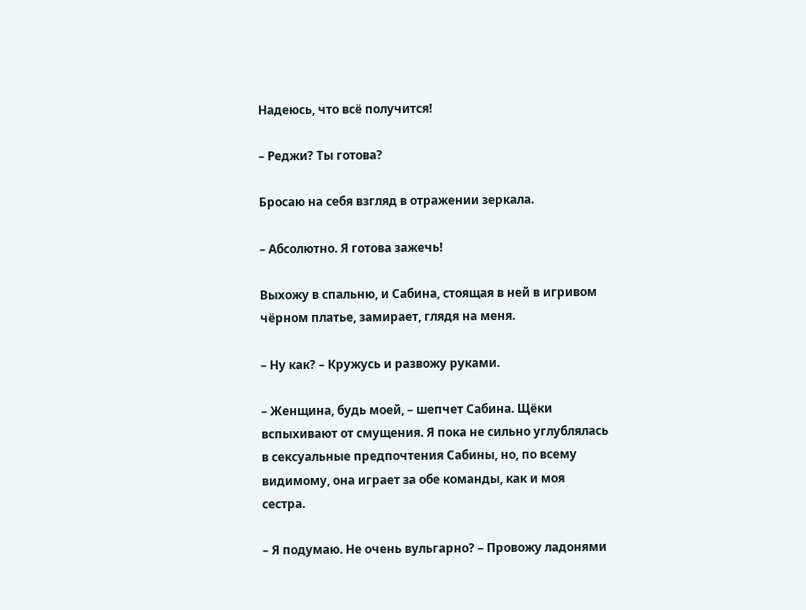Надеюсь, что всё получится!

– Реджи? Ты готова?

Бросаю на себя взгляд в отражении зеркала.

– Абсолютно. Я готова зажечь!

Выхожу в спальню, и Сабина, стоящая в ней в игривом чёрном платье, замирает, глядя на меня.

– Ну как? – Кружусь и развожу руками.

– Женщина, будь моей, – шепчет Сабина. Щёки вспыхивают от смущения. Я пока не сильно углублялась в сексуальные предпочтения Сабины, но, по всему видимому, она играет за обе команды, как и моя сестра.

– Я подумаю. Не очень вульгарно? – Провожу ладонями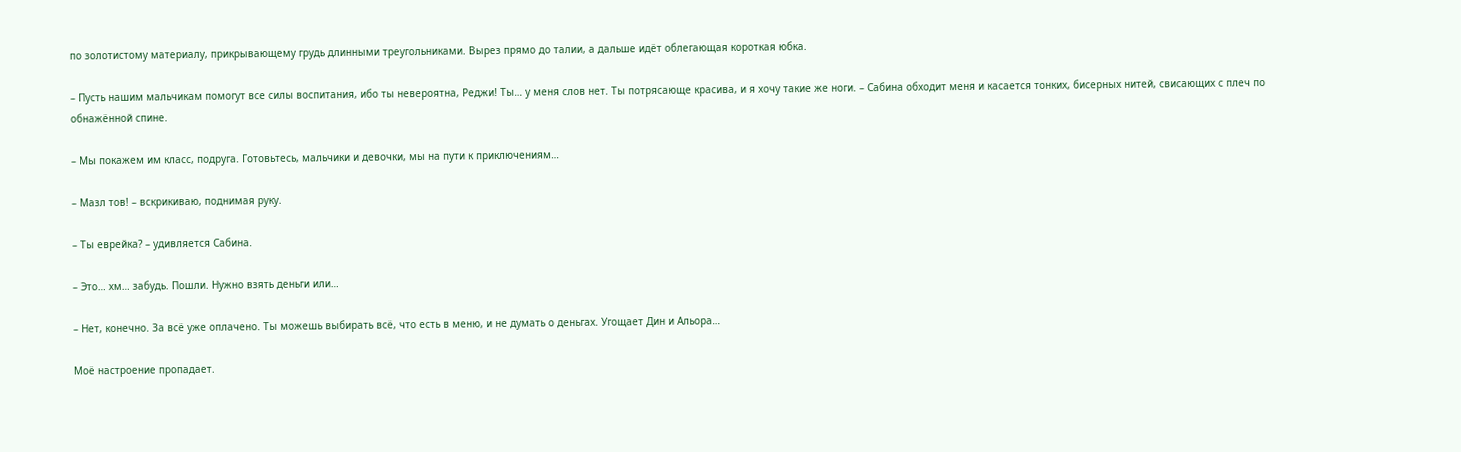по золотистому материалу, прикрывающему грудь длинными треугольниками. Вырез прямо до талии, а дальше идёт облегающая короткая юбка.

– Пусть нашим мальчикам помогут все силы воспитания, ибо ты невероятна, Реджи! Ты… у меня слов нет. Ты потрясающе красива, и я хочу такие же ноги. – Сабина обходит меня и касается тонких, бисерных нитей, свисающих с плеч по обнажённой спине.

– Мы покажем им класс, подруга. Готовьтесь, мальчики и девочки, мы на пути к приключениям…

– Мазл тов! – вскрикиваю, поднимая руку.

– Ты еврейка? – удивляется Сабина.

– Это… хм… забудь. Пошли. Нужно взять деньги или…

– Нет, конечно. За всё уже оплачено. Ты можешь выбирать всё, что есть в меню, и не думать о деньгах. Угощает Дин и Альора…

Моё настроение пропадает.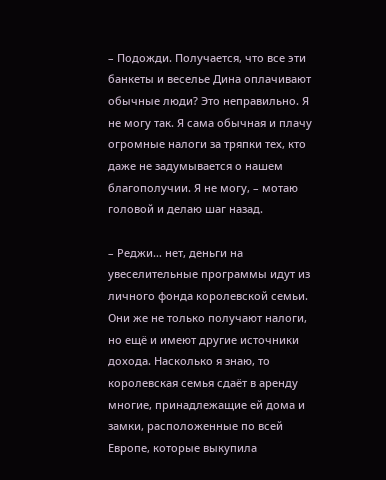– Подожди. Получается, что все эти банкеты и веселье Дина оплачивают обычные люди? Это неправильно. Я не могу так. Я сама обычная и плачу огромные налоги за тряпки тех, кто даже не задумывается о нашем благополучии. Я не могу, – мотаю головой и делаю шаг назад.

– Реджи… нет, деньги на увеселительные программы идут из личного фонда королевской семьи. Они же не только получают налоги, но ещё и имеют другие источники дохода. Насколько я знаю, то королевская семья сдаёт в аренду многие, принадлежащие ей дома и замки, расположенные по всей Европе, которые выкупила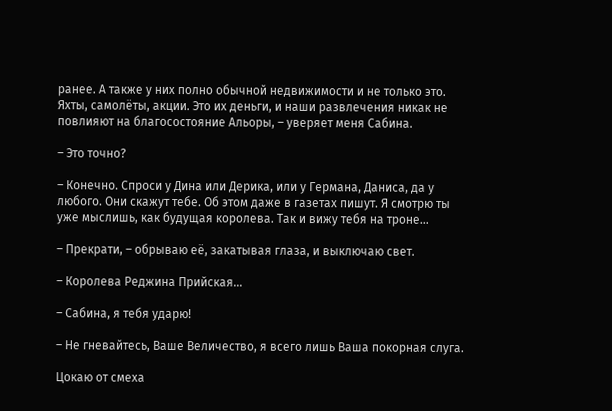ранее. А также у них полно обычной недвижимости и не только это. Яхты, самолёты, акции. Это их деньги, и наши развлечения никак не повлияют на благосостояние Альоры, – уверяет меня Сабина.

– Это точно?

– Конечно. Спроси у Дина или Дерика, или у Германа, Даниса, да у любого. Они скажут тебе. Об этом даже в газетах пишут. Я смотрю ты уже мыслишь, как будущая королева. Так и вижу тебя на троне…

– Прекрати, – обрываю её, закатывая глаза, и выключаю свет.

– Королева Реджина Прийская…

– Сабина, я тебя ударю!

– Не гневайтесь, Ваше Величество, я всего лишь Ваша покорная слуга.

Цокаю от смеха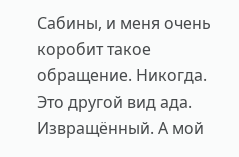Сабины, и меня очень коробит такое обращение. Никогда. Это другой вид ада. Извращённый. А мой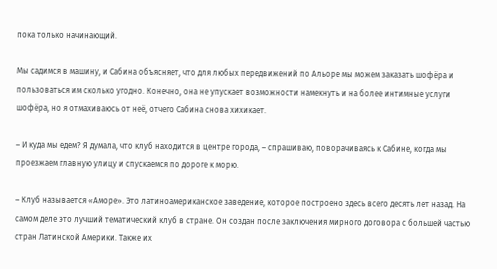пока только начинающий.

Мы садимся в машину, и Сабина объясняет, что для любых передвижений по Альоре мы можем заказать шофёра и пользоваться им сколько угодно. Конечно, она не упускает возможности намекнуть и на более интимные услуги шофёра, но я отмахиваюсь от неё, отчего Сабина снова хихикает.

– И куда мы едем? Я думала, что клуб находится в центре города, – спрашиваю, поворачиваясь к Сабине, когда мы проезжаем главную улицу и спускаемся по дороге к морю.

– Клуб называется «Аморе». Это латиноамериканское заведение, которое построено здесь всего десять лет назад. На самом деле это лучший тематический клуб в стране. Он создан после заключения мирного договора с большей частью стран Латинской Америки. Также их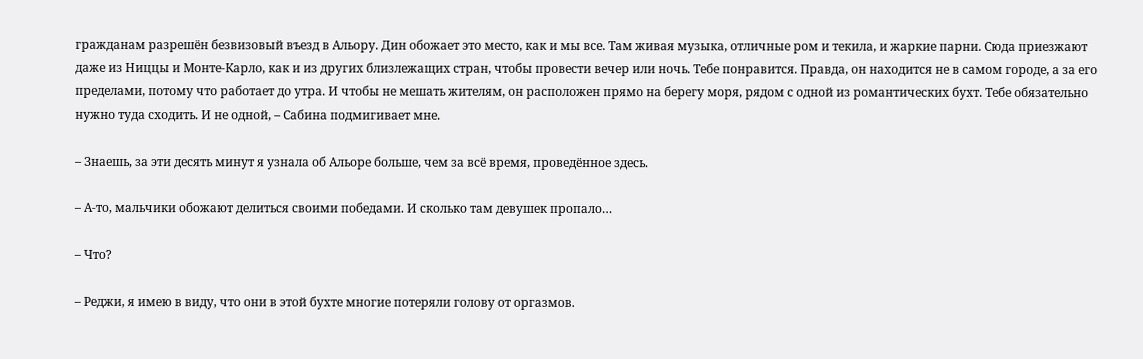гражданам разрешён безвизовый въезд в Альору. Дин обожает это место, как и мы все. Там живая музыка, отличные ром и текила, и жаркие парни. Сюда приезжают даже из Ниццы и Монте-Карло, как и из других близлежащих стран, чтобы провести вечер или ночь. Тебе понравится. Правда, он находится не в самом городе, а за его пределами, потому что работает до утра. И чтобы не мешать жителям, он расположен прямо на берегу моря, рядом с одной из романтических бухт. Тебе обязательно нужно туда сходить. И не одной, – Сабина подмигивает мне.

– Знаешь, за эти десять минут я узнала об Альоре больше, чем за всё время, проведённое здесь.

– А-то, мальчики обожают делиться своими победами. И сколько там девушек пропало…

– Что?

– Реджи, я имею в виду, что они в этой бухте многие потеряли голову от оргазмов.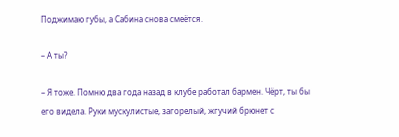Поджимаю губы, а Сабина снова смеётся.

– А ты?

– Я тоже. Помню два года назад в клубе работал бармен. Чёрт, ты бы его видела. Руки мускулистые, загорелый, жгучий брюнет с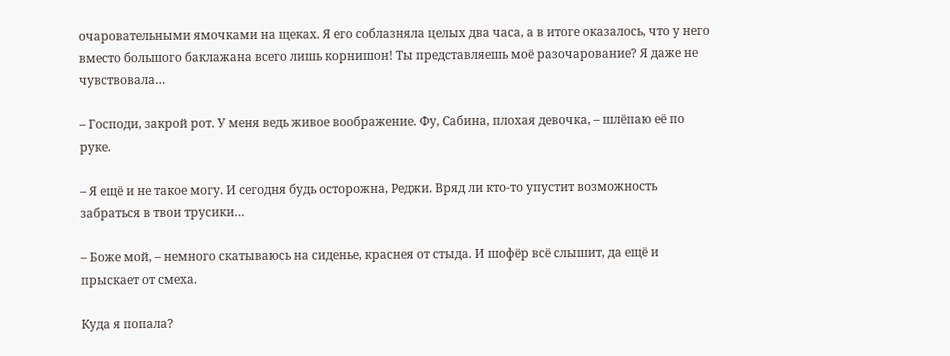очаровательными ямочками на щеках. Я его соблазняла целых два часа, а в итоге оказалось, что у него вместо большого баклажана всего лишь корнишон! Ты представляешь моё разочарование? Я даже не чувствовала…

– Господи, закрой рот. У меня ведь живое воображение. Фу, Сабина, плохая девочка, – шлёпаю её по руке.

– Я ещё и не такое могу. И сегодня будь осторожна, Реджи. Вряд ли кто-то упустит возможность забраться в твои трусики…

– Боже мой, – немного скатываюсь на сиденье, краснея от стыда. И шофёр всё слышит, да ещё и прыскает от смеха.

Куда я попала?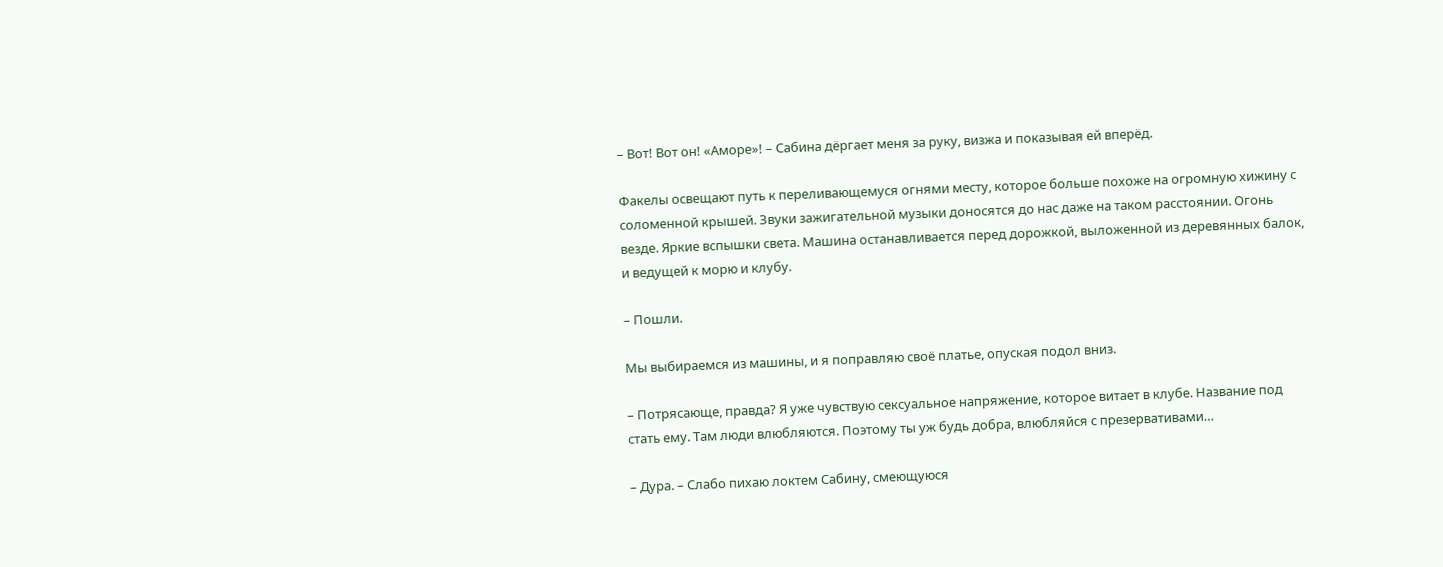– Вот! Вот он! «Аморе»! – Сабина дёргает меня за руку, визжа и показывая ей вперёд.

Факелы освещают путь к переливающемуся огнями месту, которое больше похоже на огромную хижину с соломенной крышей. Звуки зажигательной музыки доносятся до нас даже на таком расстоянии. Огонь везде. Яркие вспышки света. Машина останавливается перед дорожкой, выложенной из деревянных балок, и ведущей к морю и клубу.

– Пошли.

Мы выбираемся из машины, и я поправляю своё платье, опуская подол вниз.

– Потрясающе, правда? Я уже чувствую сексуальное напряжение, которое витает в клубе. Название под стать ему. Там люди влюбляются. Поэтому ты уж будь добра, влюбляйся с презервативами…

– Дура. – Слабо пихаю локтем Сабину, смеющуюся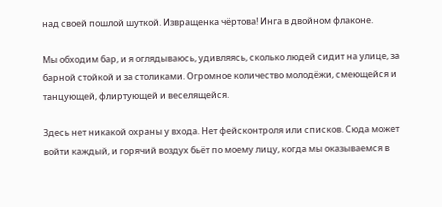над своей пошлой шуткой. Извращенка чёртова! Инга в двойном флаконе.

Мы обходим бар, и я оглядываюсь, удивляясь, сколько людей сидит на улице, за барной стойкой и за столиками. Огромное количество молодёжи, смеющейся и танцующей, флиртующей и веселящейся.

Здесь нет никакой охраны у входа. Нет фейсконтроля или списков. Сюда может войти каждый, и горячий воздух бьёт по моему лицу, когда мы оказываемся в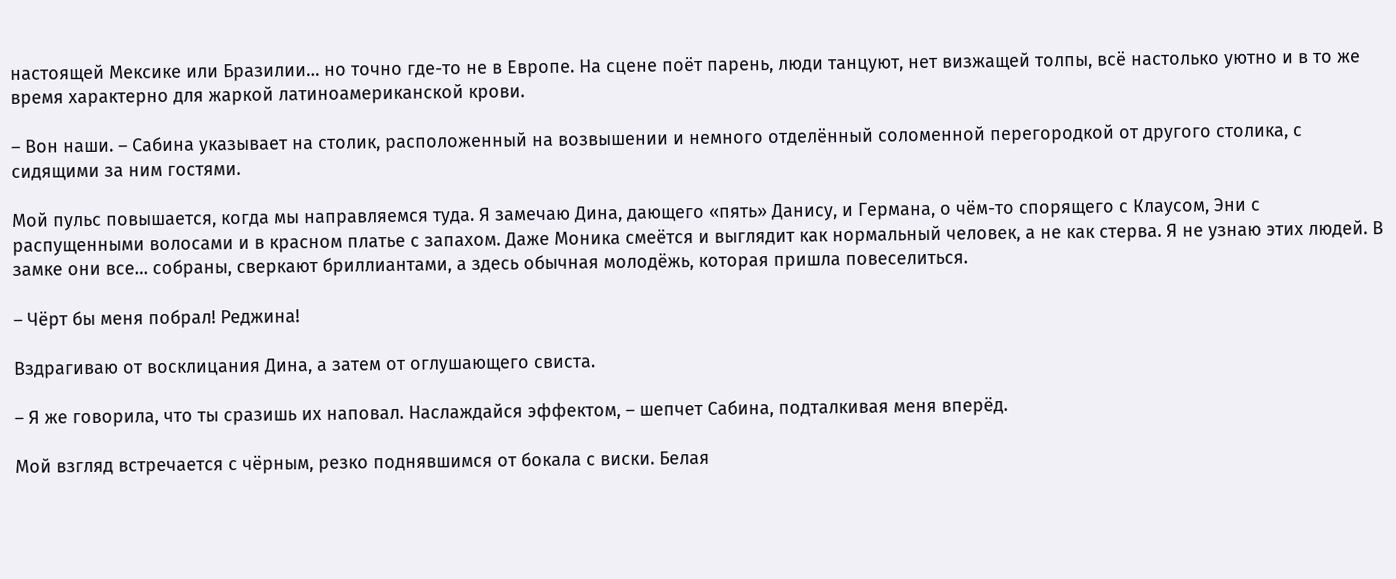настоящей Мексике или Бразилии… но точно где-то не в Европе. На сцене поёт парень, люди танцуют, нет визжащей толпы, всё настолько уютно и в то же время характерно для жаркой латиноамериканской крови.

– Вон наши. – Сабина указывает на столик, расположенный на возвышении и немного отделённый соломенной перегородкой от другого столика, с сидящими за ним гостями.

Мой пульс повышается, когда мы направляемся туда. Я замечаю Дина, дающего «пять» Данису, и Германа, о чём-то спорящего с Клаусом, Эни с распущенными волосами и в красном платье с запахом. Даже Моника смеётся и выглядит как нормальный человек, а не как стерва. Я не узнаю этих людей. В замке они все… собраны, сверкают бриллиантами, а здесь обычная молодёжь, которая пришла повеселиться.

– Чёрт бы меня побрал! Реджина!

Вздрагиваю от восклицания Дина, а затем от оглушающего свиста.

– Я же говорила, что ты сразишь их наповал. Наслаждайся эффектом, – шепчет Сабина, подталкивая меня вперёд.

Мой взгляд встречается с чёрным, резко поднявшимся от бокала с виски. Белая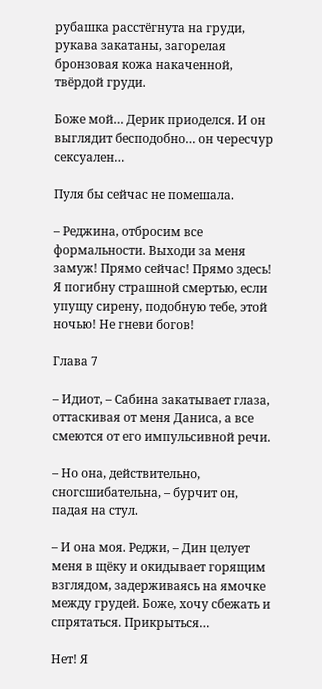рубашка расстёгнута на груди, рукава закатаны, загорелая бронзовая кожа накаченной, твёрдой груди.

Боже мой… Дерик приоделся. И он выглядит бесподобно… он чересчур сексуален…

Пуля бы сейчас не помешала.

– Реджина, отбросим все формальности. Выходи за меня замуж! Прямо сейчас! Прямо здесь! Я погибну страшной смертью, если упущу сирену, подобную тебе, этой ночью! Не гневи богов!

Глава 7

– Идиот, – Сабина закатывает глаза, оттаскивая от меня Даниса, а все смеются от его импульсивной речи.

– Но она, действительно, сногсшибательна, – бурчит он, падая на стул.

– И она моя. Реджи, – Дин целует меня в щёку и окидывает горящим взглядом, задерживаясь на ямочке между грудей. Боже, хочу сбежать и спрятаться. Прикрыться…

Нет! Я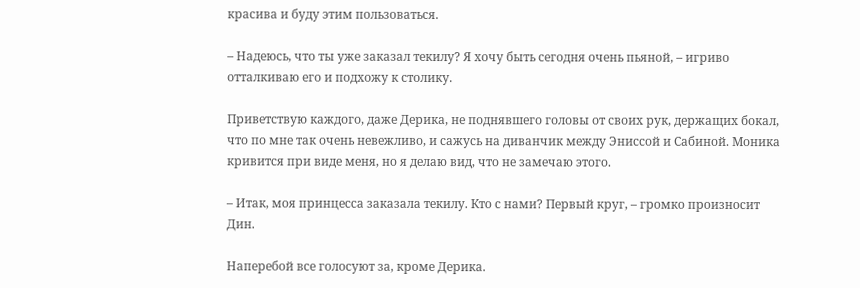красива и буду этим пользоваться.

– Надеюсь, что ты уже заказал текилу? Я хочу быть сегодня очень пьяной, – игриво отталкиваю его и подхожу к столику.

Приветствую каждого, даже Дерика, не поднявшего головы от своих рук, держащих бокал, что по мне так очень невежливо, и сажусь на диванчик между Эниссой и Сабиной. Моника кривится при виде меня, но я делаю вид, что не замечаю этого.

– Итак, моя принцесса заказала текилу. Кто с нами? Первый круг, – громко произносит Дин.

Наперебой все голосуют за, кроме Дерика.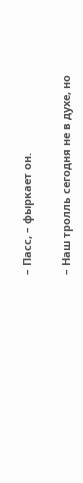– Пасс, – фыркает он.

– Наш тролль сегодня не в духе, но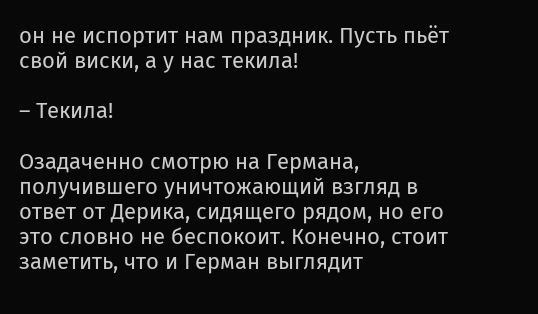он не испортит нам праздник. Пусть пьёт свой виски, а у нас текила!

– Текила!

Озадаченно смотрю на Германа, получившего уничтожающий взгляд в ответ от Дерика, сидящего рядом, но его это словно не беспокоит. Конечно, стоит заметить, что и Герман выглядит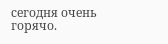сегодня очень горячо.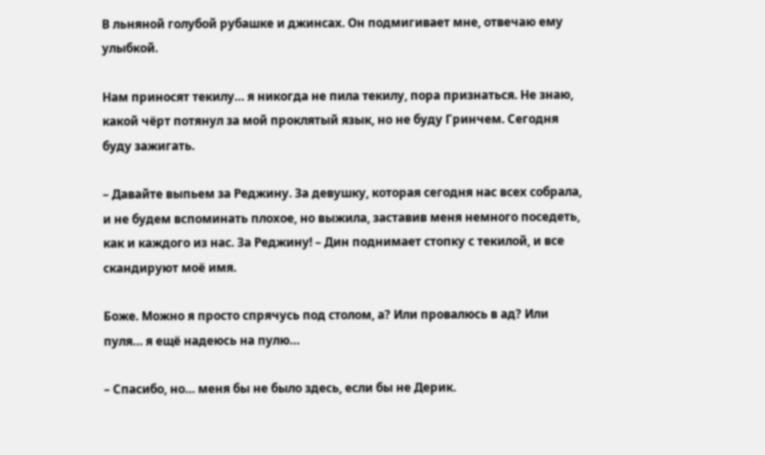В льняной голубой рубашке и джинсах. Он подмигивает мне, отвечаю ему улыбкой.

Нам приносят текилу… я никогда не пила текилу, пора признаться. Не знаю, какой чёрт потянул за мой проклятый язык, но не буду Гринчем. Сегодня буду зажигать.

– Давайте выпьем за Реджину. За девушку, которая сегодня нас всех собрала, и не будем вспоминать плохое, но выжила, заставив меня немного поседеть, как и каждого из нас. За Реджину! – Дин поднимает стопку с текилой, и все скандируют моё имя.

Боже. Можно я просто спрячусь под столом, а? Или провалюсь в ад? Или пуля… я ещё надеюсь на пулю…

– Спасибо, но… меня бы не было здесь, если бы не Дерик.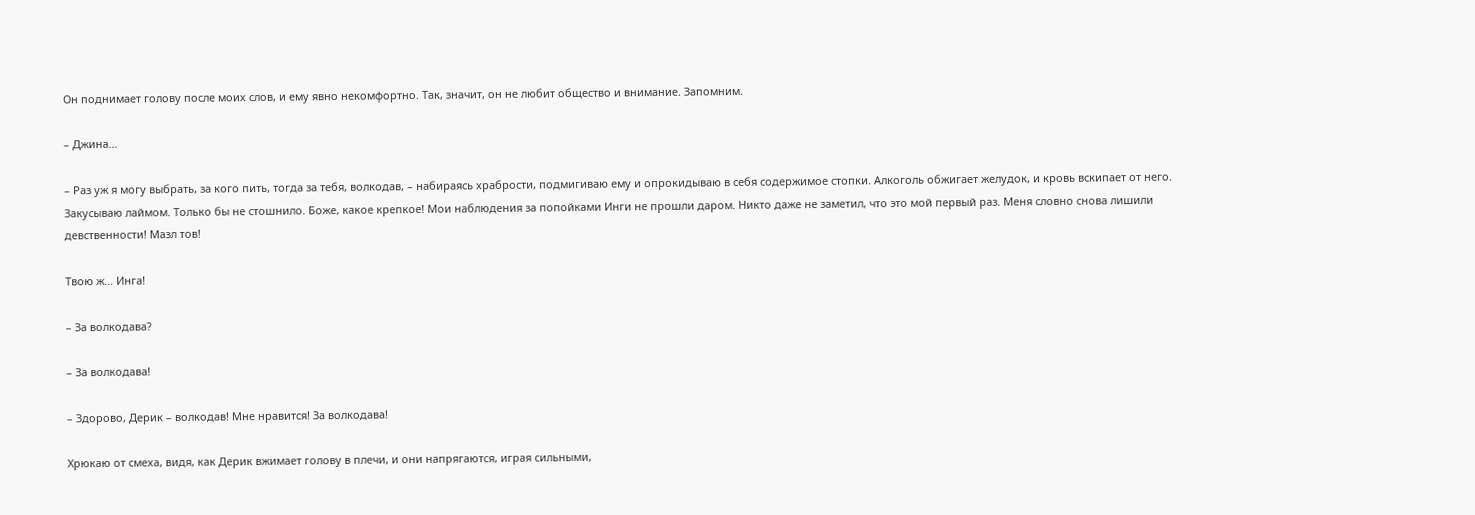Он поднимает голову после моих слов, и ему явно некомфортно. Так, значит, он не любит общество и внимание. Запомним.

– Джина…

– Раз уж я могу выбрать, за кого пить, тогда за тебя, волкодав, – набираясь храбрости, подмигиваю ему и опрокидываю в себя содержимое стопки. Алкоголь обжигает желудок, и кровь вскипает от него. Закусываю лаймом. Только бы не стошнило. Боже, какое крепкое! Мои наблюдения за попойками Инги не прошли даром. Никто даже не заметил, что это мой первый раз. Меня словно снова лишили девственности! Мазл тов!

Твою ж… Инга!

– За волкодава?

– За волкодава!

– Здорово, Дерик – волкодав! Мне нравится! За волкодава!

Хрюкаю от смеха, видя, как Дерик вжимает голову в плечи, и они напрягаются, играя сильными,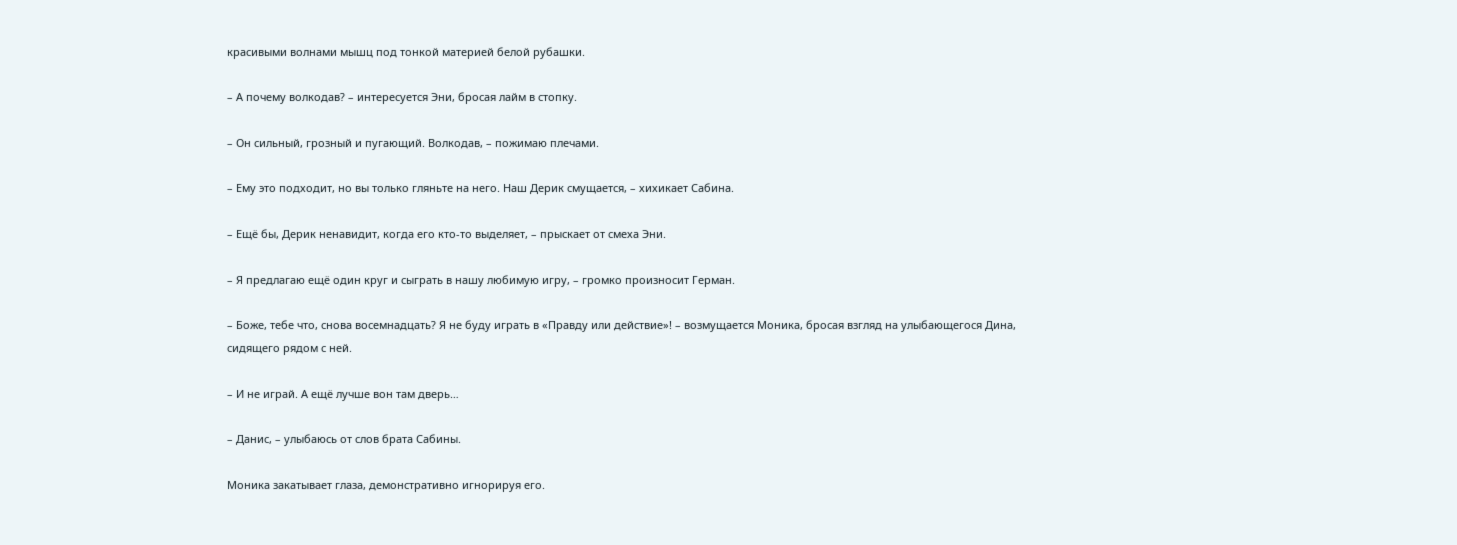красивыми волнами мышц под тонкой материей белой рубашки.

– А почему волкодав? – интересуется Эни, бросая лайм в стопку.

– Он сильный, грозный и пугающий. Волкодав, – пожимаю плечами.

– Ему это подходит, но вы только гляньте на него. Наш Дерик смущается, – хихикает Сабина.

– Ещё бы, Дерик ненавидит, когда его кто-то выделяет, – прыскает от смеха Эни.

– Я предлагаю ещё один круг и сыграть в нашу любимую игру, – громко произносит Герман.

– Боже, тебе что, снова восемнадцать? Я не буду играть в «Правду или действие»! – возмущается Моника, бросая взгляд на улыбающегося Дина, сидящего рядом с ней.

– И не играй. А ещё лучше вон там дверь…

– Данис, – улыбаюсь от слов брата Сабины.

Моника закатывает глаза, демонстративно игнорируя его.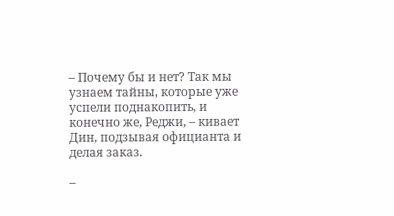– Почему бы и нет? Так мы узнаем тайны, которые уже успели поднакопить, и конечно же, Реджи, – кивает Дин, подзывая официанта и делая заказ.

–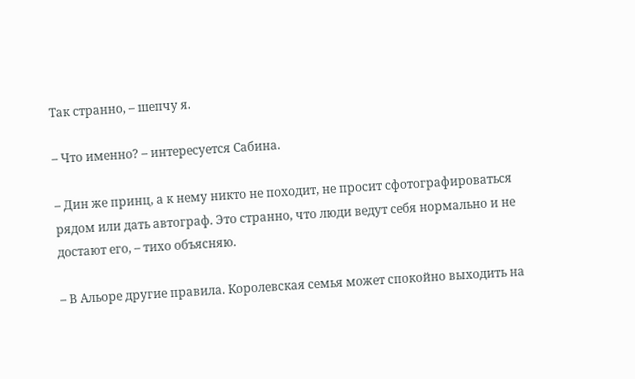Так странно, – шепчу я.

– Что именно? – интересуется Сабина.

– Дин же принц, а к нему никто не походит, не просит сфотографироваться рядом или дать автограф. Это странно, что люди ведут себя нормально и не достают его, – тихо объясняю.

– В Альоре другие правила. Королевская семья может спокойно выходить на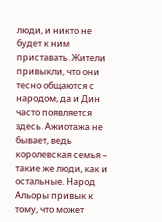люди, и никто не будет к ним приставать. Жители привыкли, что они тесно общаются с народом, да и Дин часто появляется здесь. Ажиотажа не бывает, ведь королевская семья – такие же люди, как и остальные. Народ Альоры привык к тому, что может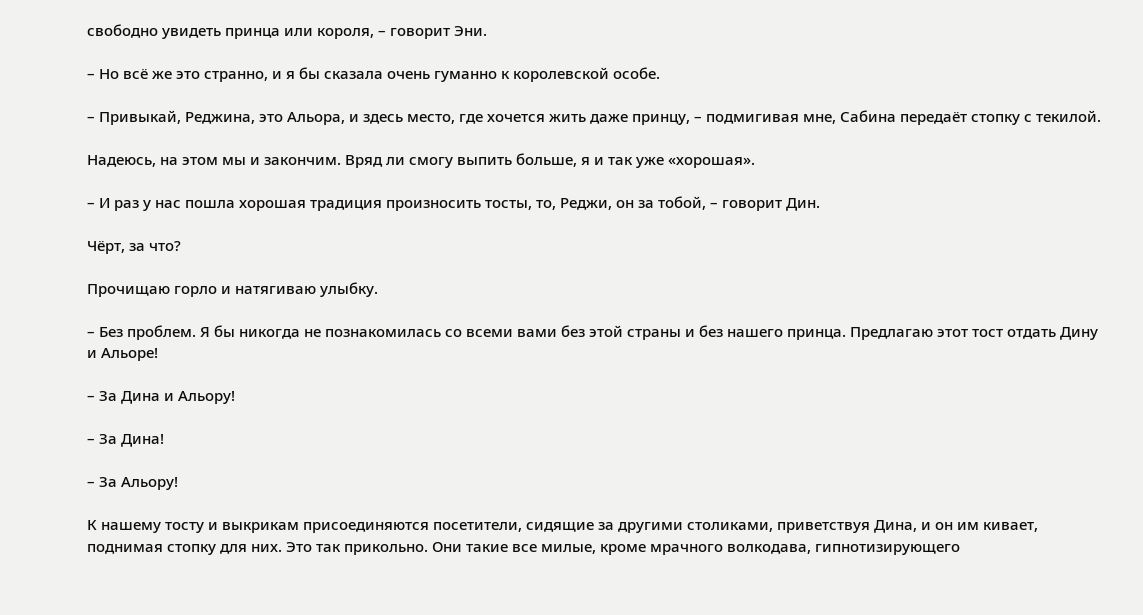свободно увидеть принца или короля, – говорит Эни.

– Но всё же это странно, и я бы сказала очень гуманно к королевской особе.

– Привыкай, Реджина, это Альора, и здесь место, где хочется жить даже принцу, – подмигивая мне, Сабина передаёт стопку с текилой.

Надеюсь, на этом мы и закончим. Вряд ли смогу выпить больше, я и так уже «хорошая».

– И раз у нас пошла хорошая традиция произносить тосты, то, Реджи, он за тобой, – говорит Дин.

Чёрт, за что?

Прочищаю горло и натягиваю улыбку.

– Без проблем. Я бы никогда не познакомилась со всеми вами без этой страны и без нашего принца. Предлагаю этот тост отдать Дину и Альоре!

– За Дина и Альору!

– За Дина!

– За Альору!

К нашему тосту и выкрикам присоединяются посетители, сидящие за другими столиками, приветствуя Дина, и он им кивает, поднимая стопку для них. Это так прикольно. Они такие все милые, кроме мрачного волкодава, гипнотизирующего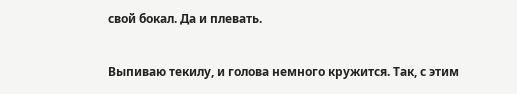свой бокал. Да и плевать.

Выпиваю текилу, и голова немного кружится. Так, с этим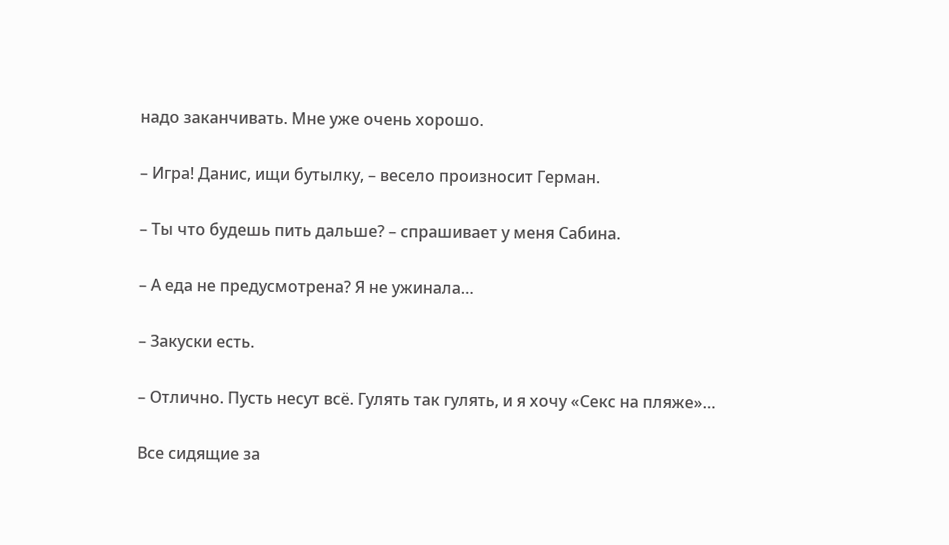надо заканчивать. Мне уже очень хорошо.

– Игра! Данис, ищи бутылку, – весело произносит Герман.

– Ты что будешь пить дальше? – спрашивает у меня Сабина.

– А еда не предусмотрена? Я не ужинала…

– Закуски есть.

– Отлично. Пусть несут всё. Гулять так гулять, и я хочу «Секс на пляже»…

Все сидящие за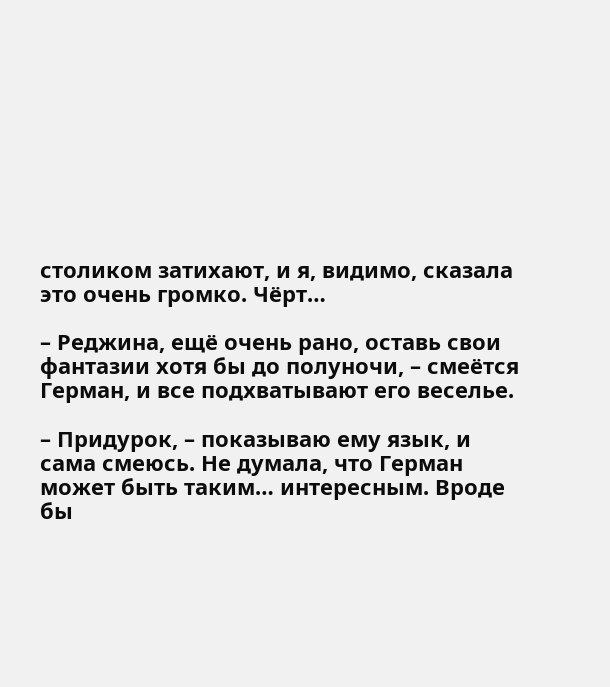столиком затихают, и я, видимо, сказала это очень громко. Чёрт…

– Реджина, ещё очень рано, оставь свои фантазии хотя бы до полуночи, – смеётся Герман, и все подхватывают его веселье.

– Придурок, – показываю ему язык, и сама смеюсь. Не думала, что Герман может быть таким… интересным. Вроде бы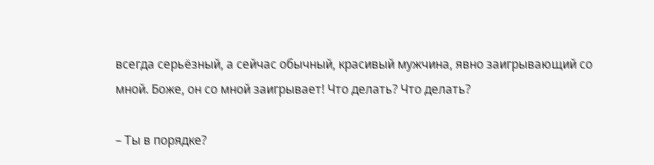всегда серьёзный, а сейчас обычный, красивый мужчина, явно заигрывающий со мной. Боже, он со мной заигрывает! Что делать? Что делать?

– Ты в порядке?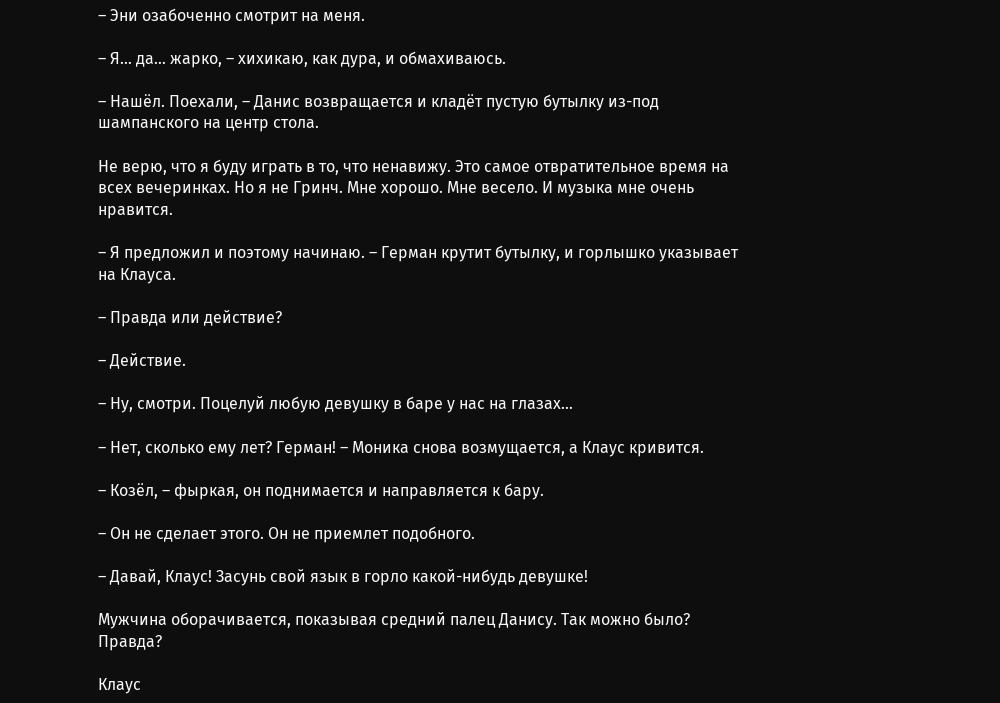– Эни озабоченно смотрит на меня.

– Я… да… жарко, – хихикаю, как дура, и обмахиваюсь.

– Нашёл. Поехали, – Данис возвращается и кладёт пустую бутылку из-под шампанского на центр стола.

Не верю, что я буду играть в то, что ненавижу. Это самое отвратительное время на всех вечеринках. Но я не Гринч. Мне хорошо. Мне весело. И музыка мне очень нравится.

– Я предложил и поэтому начинаю. – Герман крутит бутылку, и горлышко указывает на Клауса.

– Правда или действие?

– Действие.

– Ну, смотри. Поцелуй любую девушку в баре у нас на глазах…

– Нет, сколько ему лет? Герман! – Моника снова возмущается, а Клаус кривится.

– Козёл, – фыркая, он поднимается и направляется к бару.

– Он не сделает этого. Он не приемлет подобного.

– Давай, Клаус! Засунь свой язык в горло какой-нибудь девушке!

Мужчина оборачивается, показывая средний палец Данису. Так можно было? Правда?

Клаус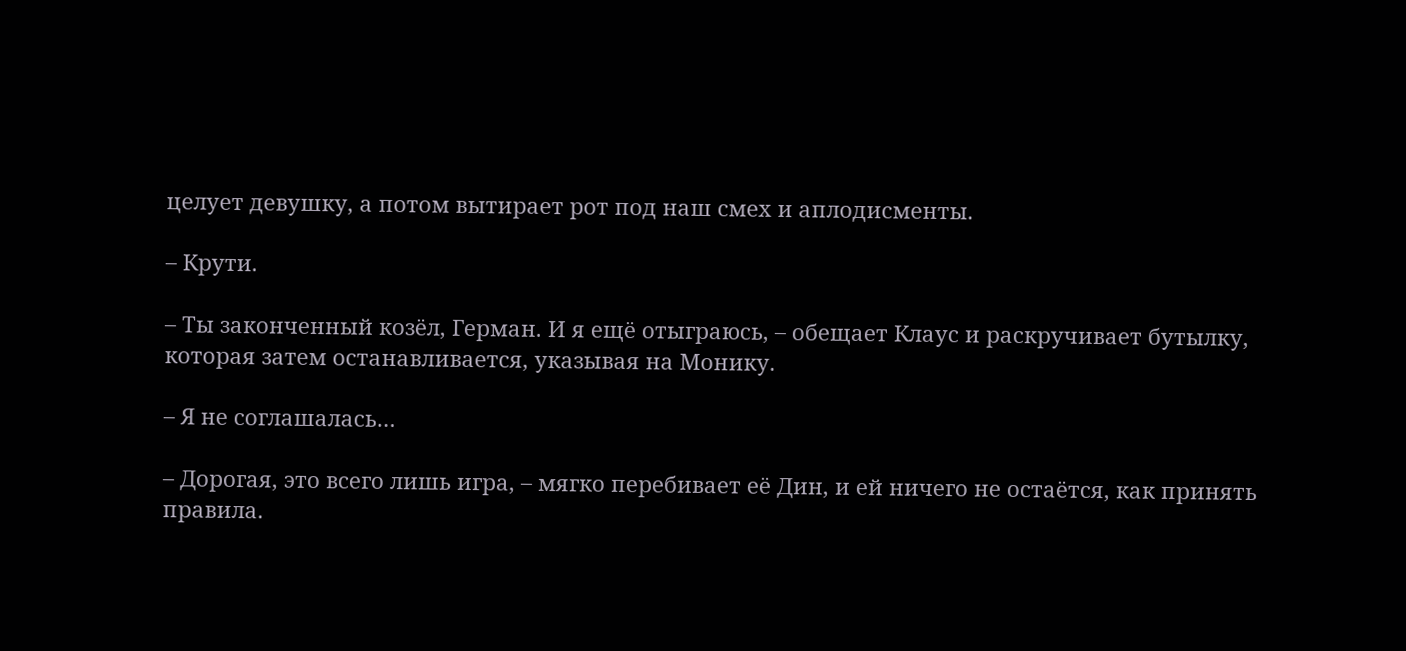целует девушку, а потом вытирает рот под наш смех и аплодисменты.

– Крути.

– Ты законченный козёл, Герман. И я ещё отыграюсь, – обещает Клаус и раскручивает бутылку, которая затем останавливается, указывая на Монику.

– Я не соглашалась…

– Дорогая, это всего лишь игра, – мягко перебивает её Дин, и ей ничего не остаётся, как принять правила.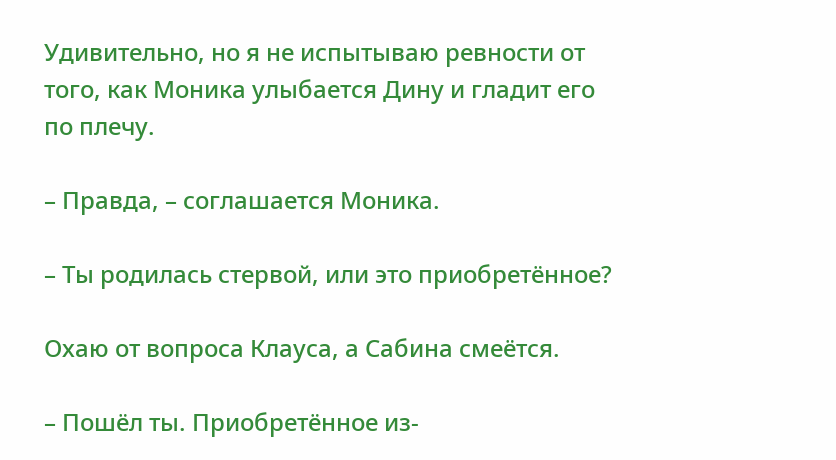Удивительно, но я не испытываю ревности от того, как Моника улыбается Дину и гладит его по плечу.

– Правда, – соглашается Моника.

– Ты родилась стервой, или это приобретённое?

Охаю от вопроса Клауса, а Сабина смеётся.

– Пошёл ты. Приобретённое из-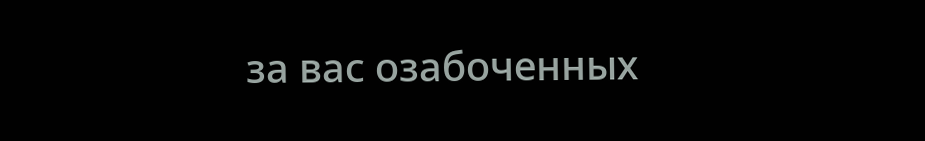за вас озабоченных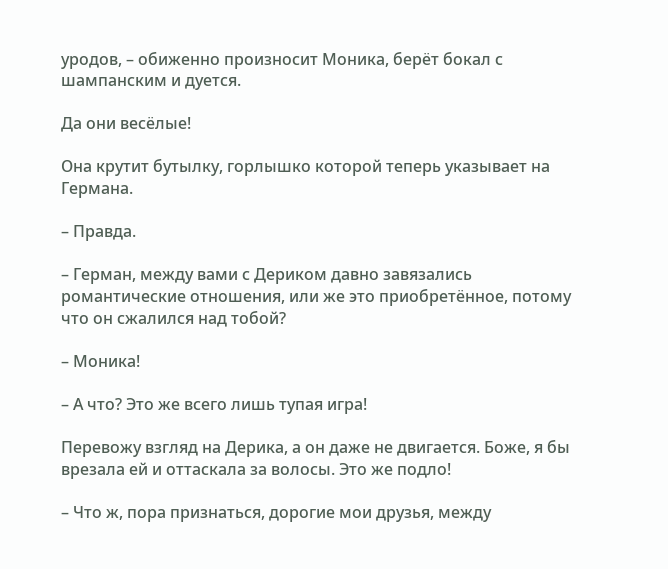уродов, – обиженно произносит Моника, берёт бокал с шампанским и дуется.

Да они весёлые!

Она крутит бутылку, горлышко которой теперь указывает на Германа.

– Правда.

– Герман, между вами с Дериком давно завязались романтические отношения, или же это приобретённое, потому что он сжалился над тобой?

– Моника!

– А что? Это же всего лишь тупая игра!

Перевожу взгляд на Дерика, а он даже не двигается. Боже, я бы врезала ей и оттаскала за волосы. Это же подло!

– Что ж, пора признаться, дорогие мои друзья, между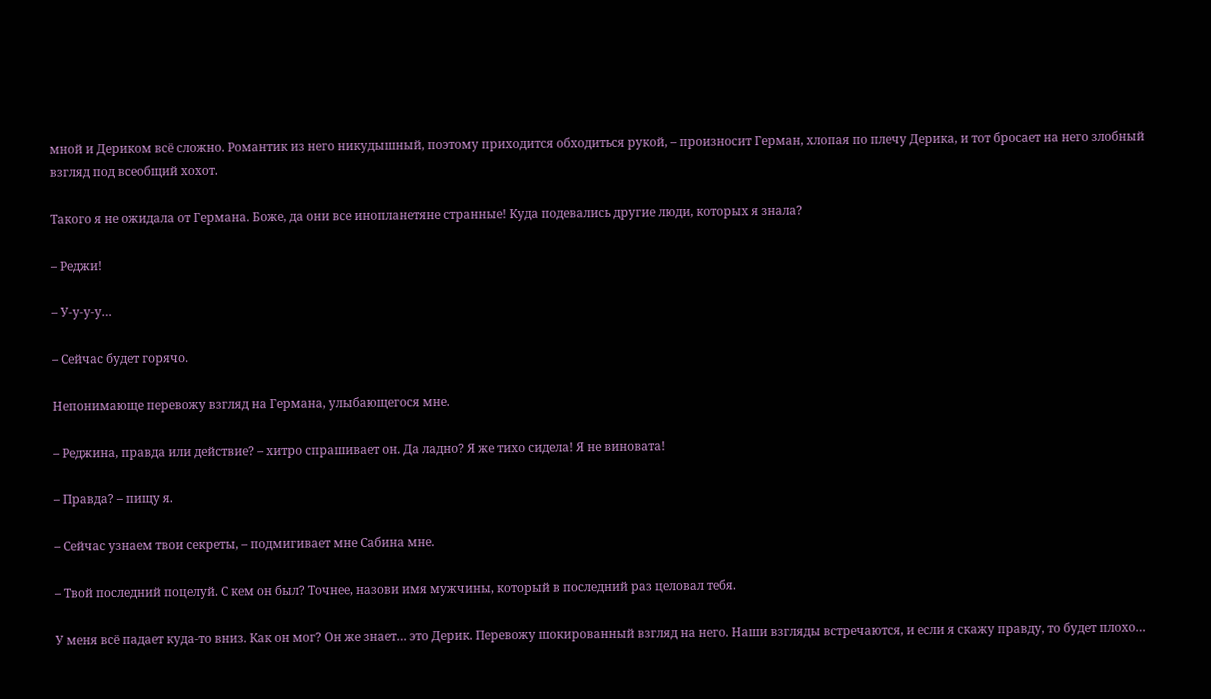мной и Дериком всё сложно. Романтик из него никудышный, поэтому приходится обходиться рукой, – произносит Герман, хлопая по плечу Дерика, и тот бросает на него злобный взгляд под всеобщий хохот.

Такого я не ожидала от Германа. Боже, да они все инопланетяне странные! Куда подевались другие люди, которых я знала?

– Реджи!

– У-у-у-у…

– Сейчас будет горячо.

Непонимающе перевожу взгляд на Германа, улыбающегося мне.

– Реджина, правда или действие? – хитро спрашивает он. Да ладно? Я же тихо сидела! Я не виновата!

– Правда? – пищу я.

– Сейчас узнаем твои секреты, – подмигивает мне Сабина мне.

– Твой последний поцелуй. С кем он был? Точнее, назови имя мужчины, который в последний раз целовал тебя.

У меня всё падает куда-то вниз. Как он мог? Он же знает… это Дерик. Перевожу шокированный взгляд на него. Наши взгляды встречаются, и если я скажу правду, то будет плохо…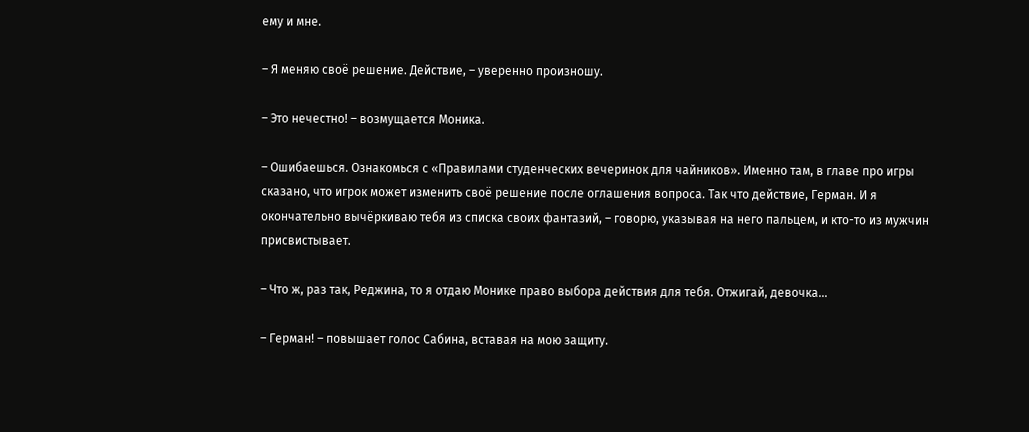ему и мне.

– Я меняю своё решение. Действие, – уверенно произношу.

– Это нечестно! – возмущается Моника.

– Ошибаешься. Ознакомься с «Правилами студенческих вечеринок для чайников». Именно там, в главе про игры сказано, что игрок может изменить своё решение после оглашения вопроса. Так что действие, Герман. И я окончательно вычёркиваю тебя из списка своих фантазий, – говорю, указывая на него пальцем, и кто-то из мужчин присвистывает.

– Что ж, раз так, Реджина, то я отдаю Монике право выбора действия для тебя. Отжигай, девочка…

– Герман! – повышает голос Сабина, вставая на мою защиту.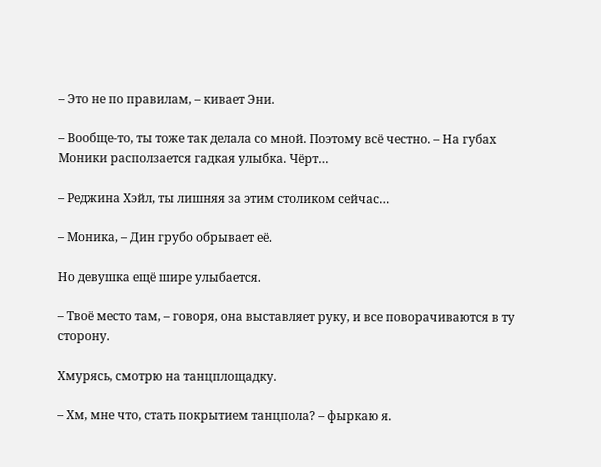– Это не по правилам, – кивает Эни.

– Вообще-то, ты тоже так делала со мной. Поэтому всё честно. – На губах Моники расползается гадкая улыбка. Чёрт…

– Реджина Хэйл, ты лишняя за этим столиком сейчас…

– Моника, – Дин грубо обрывает её.

Но девушка ещё шире улыбается.

– Твоё место там, – говоря, она выставляет руку, и все поворачиваются в ту сторону.

Хмурясь, смотрю на танцплощадку.

– Хм, мне что, стать покрытием танцпола? – фыркаю я.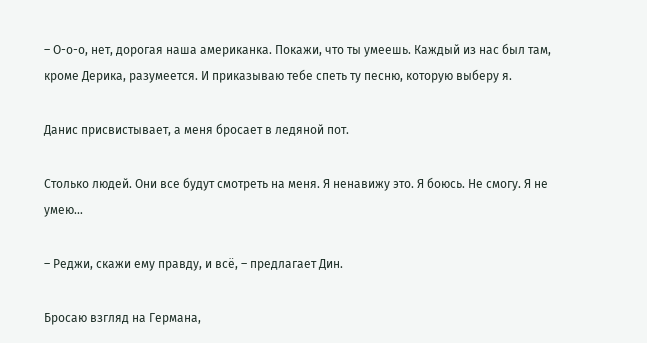– О-о-о, нет, дорогая наша американка. Покажи, что ты умеешь. Каждый из нас был там, кроме Дерика, разумеется. И приказываю тебе спеть ту песню, которую выберу я.

Данис присвистывает, а меня бросает в ледяной пот.

Столько людей. Они все будут смотреть на меня. Я ненавижу это. Я боюсь. Не смогу. Я не умею…

– Реджи, скажи ему правду, и всё, – предлагает Дин.

Бросаю взгляд на Германа,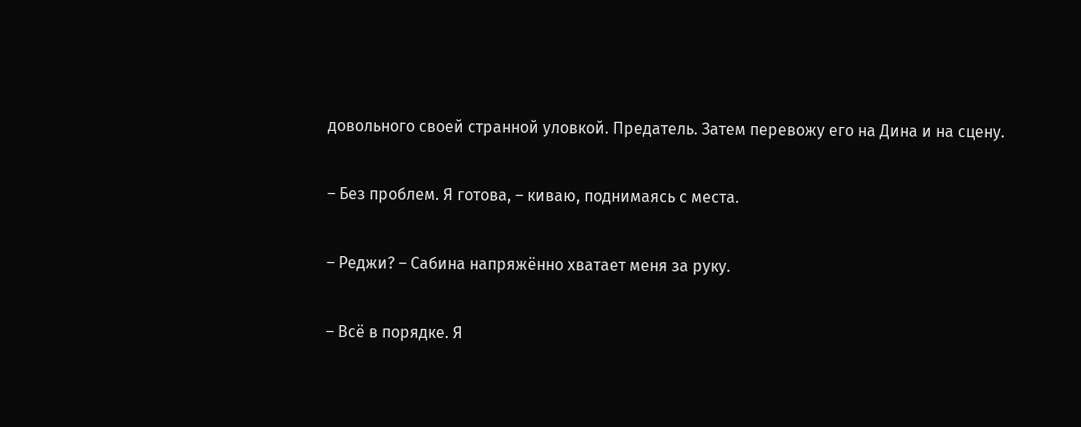довольного своей странной уловкой. Предатель. Затем перевожу его на Дина и на сцену.

– Без проблем. Я готова, – киваю, поднимаясь с места.

– Реджи? – Сабина напряжённо хватает меня за руку.

– Всё в порядке. Я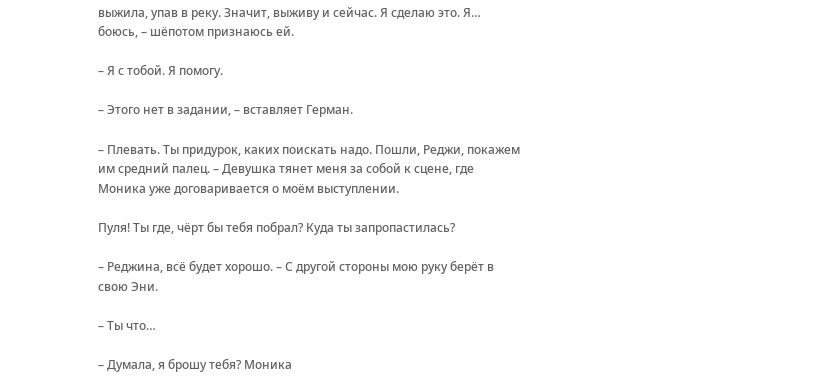выжила, упав в реку. Значит, выживу и сейчас. Я сделаю это. Я… боюсь, – шёпотом признаюсь ей.

– Я с тобой. Я помогу.

– Этого нет в задании, – вставляет Герман.

– Плевать. Ты придурок, каких поискать надо. Пошли, Реджи, покажем им средний палец. – Девушка тянет меня за собой к сцене, где Моника уже договаривается о моём выступлении.

Пуля! Ты где, чёрт бы тебя побрал? Куда ты запропастилась?

– Реджина, всё будет хорошо. – С другой стороны мою руку берёт в свою Эни.

– Ты что…

– Думала, я брошу тебя? Моника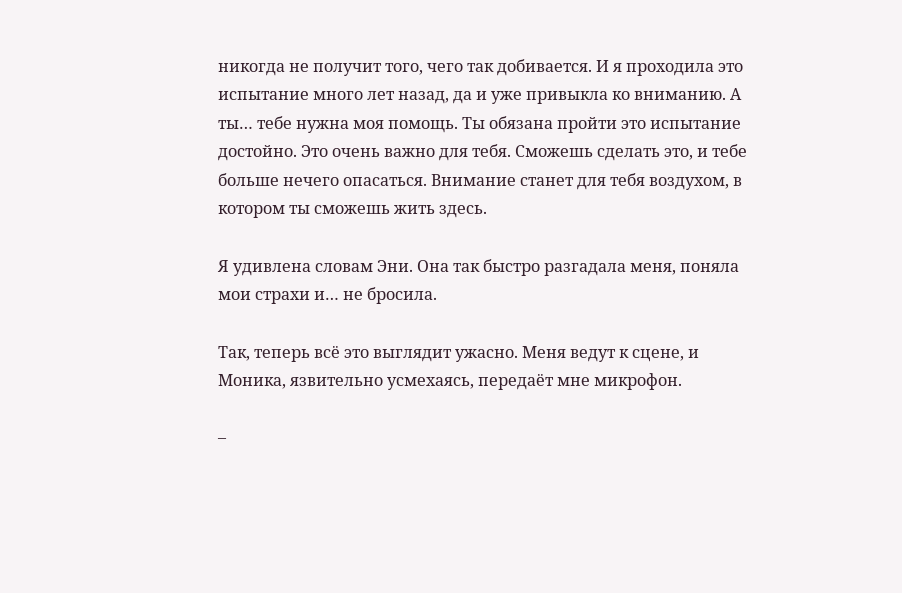никогда не получит того, чего так добивается. И я проходила это испытание много лет назад, да и уже привыкла ко вниманию. А ты… тебе нужна моя помощь. Ты обязана пройти это испытание достойно. Это очень важно для тебя. Сможешь сделать это, и тебе больше нечего опасаться. Внимание станет для тебя воздухом, в котором ты сможешь жить здесь.

Я удивлена словам Эни. Она так быстро разгадала меня, поняла мои страхи и… не бросила.

Так, теперь всё это выглядит ужасно. Меня ведут к сцене, и Моника, язвительно усмехаясь, передаёт мне микрофон.

–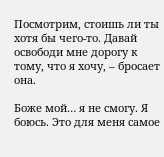Посмотрим, стоишь ли ты хотя бы чего-то. Давай освободи мне дорогу к тому, что я хочу, – бросает она.

Боже мой… я не смогу. Я боюсь. Это для меня самое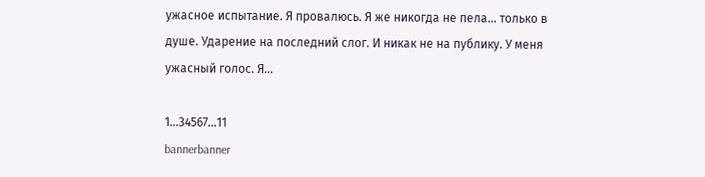ужасное испытание. Я провалюсь. Я же никогда не пела… только в душе. Ударение на последний слог. И никак не на публику. У меня ужасный голос. Я…

1...34567...11
bannerbanner